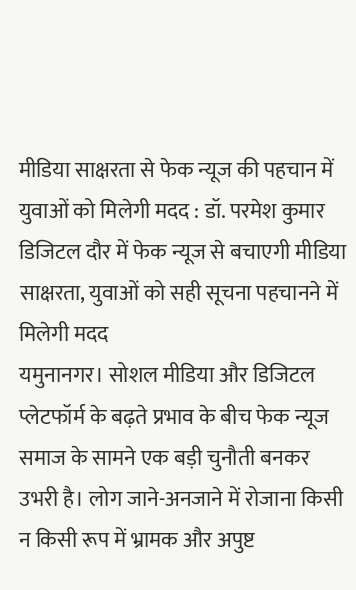मीडिया साक्षरता से फेक न्यूज की पहचान में युवाओं को मिलेगी मदद : डॉ. परमेश कुमार
डिजिटल दौर में फेक न्यूज से बचाएगी मीडिया साक्षरता, युवाओं को सही सूचना पहचानने में मिलेगी मदद
यमुनानगर। सोशल मीडिया और डिजिटल प्लेटफॉर्म के बढ़ते प्रभाव के बीच फेक न्यूज समाज के सामने एक बड़ी चुनौती बनकर उभरी है। लोग जाने-अनजाने में रोजाना किसी न किसी रूप में भ्रामक और अपुष्ट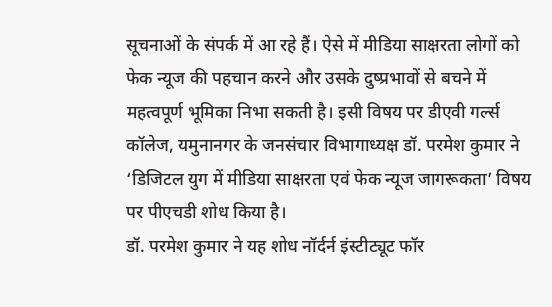सूचनाओं के संपर्क में आ रहे हैं। ऐसे में मीडिया साक्षरता लोगों को फेक न्यूज की पहचान करने और उसके दुष्प्रभावों से बचने में महत्वपूर्ण भूमिका निभा सकती है। इसी विषय पर डीएवी गर्ल्स कॉलेज, यमुनानगर के जनसंचार विभागाध्यक्ष डॉ. परमेश कुमार ने ‘डिजिटल युग में मीडिया साक्षरता एवं फेक न्यूज जागरूकता’ विषय पर पीएचडी शोध किया है।
डॉ. परमेश कुमार ने यह शोध नॉर्दर्न इंस्टीट्यूट फॉर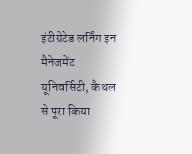इंटीग्रेटेड लर्निंग इन मैनेजमेंट यूनिवर्सिटी, कैथल से पूरा किया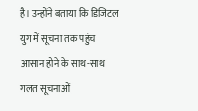है। उन्होंने बताया कि डिजिटल युग में सूचना तक पहुंच आसान होने के साथ-साथ गलत सूचनाओं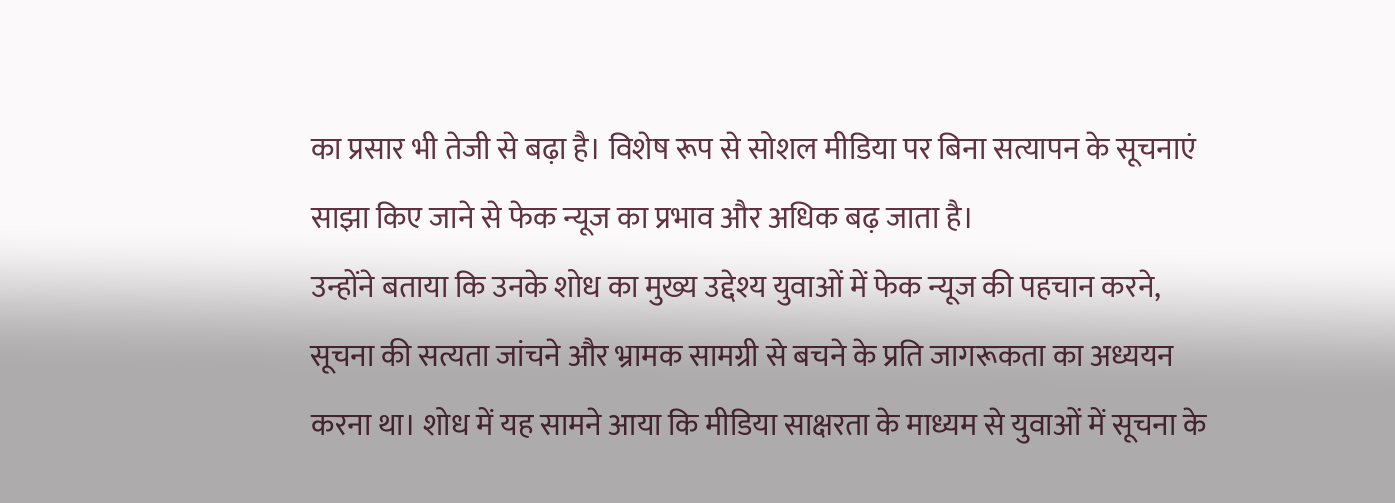का प्रसार भी तेजी से बढ़ा है। विशेष रूप से सोशल मीडिया पर बिना सत्यापन के सूचनाएं साझा किए जाने से फेक न्यूज का प्रभाव और अधिक बढ़ जाता है।
उन्होंने बताया कि उनके शोध का मुख्य उद्देश्य युवाओं में फेक न्यूज की पहचान करने, सूचना की सत्यता जांचने और भ्रामक सामग्री से बचने के प्रति जागरूकता का अध्ययन करना था। शोध में यह सामने आया कि मीडिया साक्षरता के माध्यम से युवाओं में सूचना के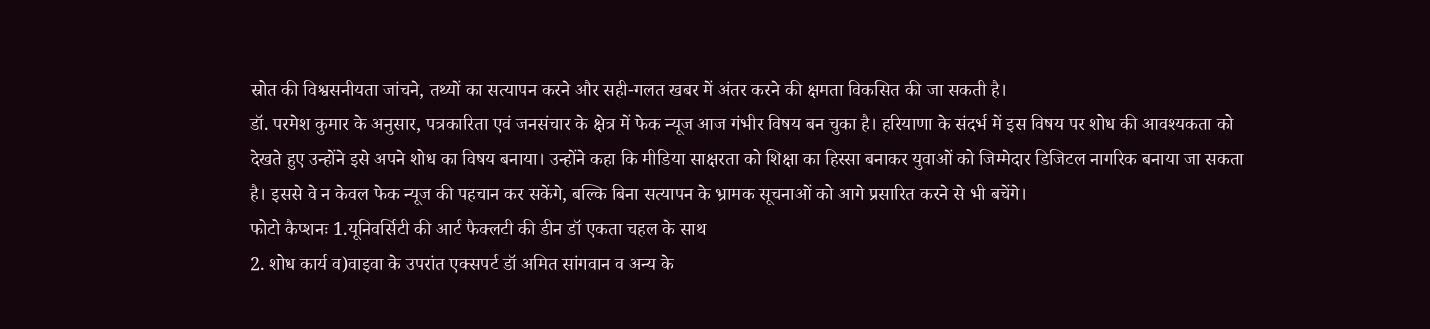स्रोत की विश्वसनीयता जांचने, तथ्यों का सत्यापन करने और सही-गलत खबर में अंतर करने की क्षमता विकसित की जा सकती है।
डॉ. परमेश कुमार के अनुसार, पत्रकारिता एवं जनसंचार के क्षेत्र में फेक न्यूज आज गंभीर विषय बन चुका है। हरियाणा के संदर्भ में इस विषय पर शोध की आवश्यकता को देखते हुए उन्होंने इसे अपने शोध का विषय बनाया। उन्होंने कहा कि मीडिया साक्षरता को शिक्षा का हिस्सा बनाकर युवाओं को जिम्मेदार डिजिटल नागरिक बनाया जा सकता है। इससे वे न केवल फेक न्यूज की पहचान कर सकेंगे, बल्कि बिना सत्यापन के भ्रामक सूचनाओं को आगे प्रसारित करने से भी बचेंगे।
फोटो कैप्शनः 1.यूनिवर्सिटी की आर्ट फैक्लटी की डीन डॉ एकता चहल के साथ
2. शोध कार्य व)वाइवा के उपरांत एक्सपर्ट डॉ अमित सांगवान व अन्य के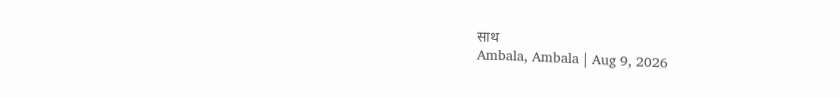साथ
Ambala, Ambala | Aug 9, 2026